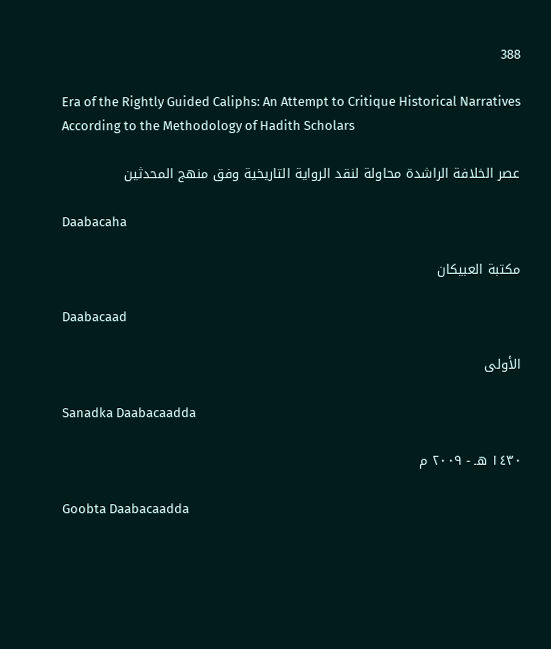388

Era of the Rightly Guided Caliphs: An Attempt to Critique Historical Narratives According to the Methodology of Hadith Scholars

عصر الخلافة الراشدة محاولة لنقد الرواية التاريخية وفق منهج المحدثين

Daabacaha

مكتبة العبيكان

Daabacaad

الأولى

Sanadka Daabacaadda

١٤٣٠ هـ - ٢٠٠٩ م

Goobta Daabacaadda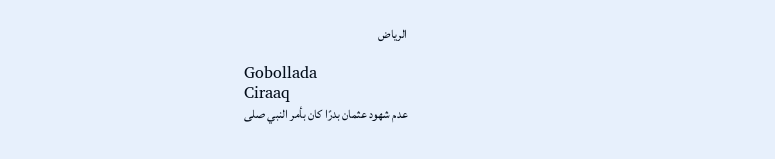الرياض

Gobollada
Ciraaq
عدم شهود عثمان بدرًا كان بأمر النبي صلى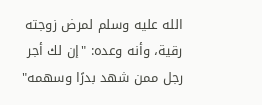الله عليه وسلم لمرض زوجته رقية، وأنه وعده: "إن لك أجر رجل ممن شهد بدرًا وسهمه"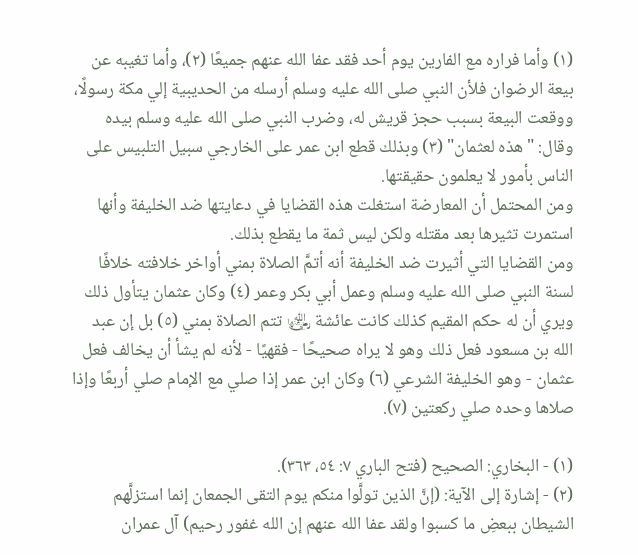(١) وأما فراره مع الفارين يوم أحد فقد عفا الله عنهم جميعًا (٢)، وأما تغيبه عن بيعة الرضوان فلأن النبي صلى الله عليه وسلم أرسله من الحديبية إلي مكة رسولًا، ووقعت البيعة بسبب حجز قريش له، وضرب النبي صلى الله عليه وسلم بيده وقال: "هذه لعثمان" (٣) وبذلك قطع ابن عمر على الخارجي سبيل التلبيس على الناس بأمور لا يعلمون حقيقتها.
ومن المحتمل أن المعارضة استغلت هذه القضايا في دعايتها ضد الخليفة وأنها استمرت تثيرها بعد مقتله ولكن ليس ثمة ما يقطع بذلك.
ومن القضايا التي أثيرت ضد الخليفة أنه أتمَّ الصلاة بمني أواخر خلافته خلافًا لسنة النبي صلى الله عليه وسلم وعمل أبي بكر وعمر (٤) وكان عثمان يتأول ذلك ويري أن له حكم المقيم كذلك كانت عائشة ﵂ تتم الصلاة بمني (٥) بل إن عبد الله بن مسعود فعل ذلك وهو لا يراه صحيحًا - فقهيًا - لأنه لم يشأ أن يخالف فعل عثمان - وهو الخليفة الشرعي (٦) وكان ابن عمر إذا صلي مع الإمام صلي أربعًا وإذا صلاها وحده صلي ركعتين (٧).

(١) - البخاري: الصحيح (فتح الباري ٧: ٥٤، ٣٦٣).
(٢) - إشارة إلى الآية: (إنَّ الذين تولَّوا منكم يوم التقى الجمعان إنما استزلَّهم الشيطان ببعضِ ما كسبوا ولقد عفا الله عنهم إن الله غفور رحيم) آل عمران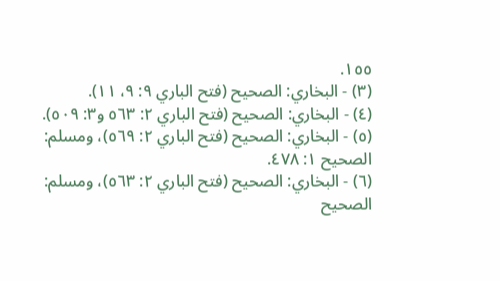١٥٥.
(٣) - البخاري: الصحيح (فتح الباري ٩: ٩، ١١).
(٤) - البخاري: الصحيح (فتح الباري ٢: ٥٦٣ و٣: ٥٠٩).
(٥) - البخاري: الصحيح (فتح الباري ٢: ٥٦٩)، ومسلم: الصحيح ١: ٤٧٨.
(٦) - البخاري: الصحيح (فتح الباري ٢: ٥٦٣)، ومسلم: الصحيح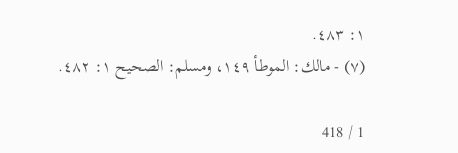١: ٤٨٣.
(٧) - مالك: الموطأ ١٤٩، ومسلم: الصحيح ١: ٤٨٢.

1 / 418